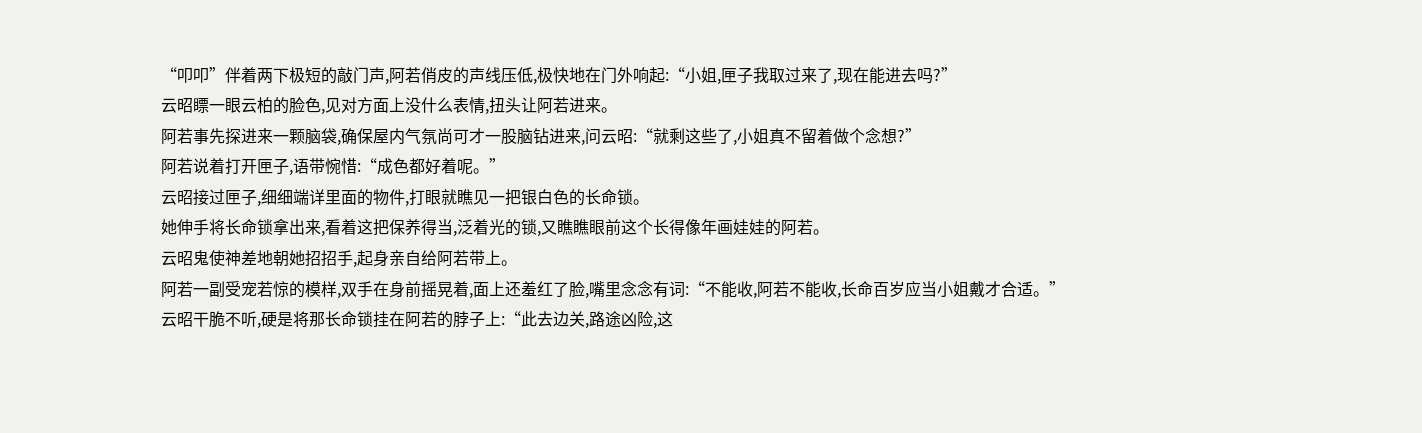“叩叩”伴着两下极短的敲门声,阿若俏皮的声线压低,极快地在门外响起:“小姐,匣子我取过来了,现在能进去吗?”
云昭瞟一眼云柏的脸色,见对方面上没什么表情,扭头让阿若进来。
阿若事先探进来一颗脑袋,确保屋内气氛尚可才一股脑钻进来,问云昭:“就剩这些了,小姐真不留着做个念想?”
阿若说着打开匣子,语带惋惜:“成色都好着呢。”
云昭接过匣子,细细端详里面的物件,打眼就瞧见一把银白色的长命锁。
她伸手将长命锁拿出来,看着这把保养得当,泛着光的锁,又瞧瞧眼前这个长得像年画娃娃的阿若。
云昭鬼使神差地朝她招招手,起身亲自给阿若带上。
阿若一副受宠若惊的模样,双手在身前摇晃着,面上还羞红了脸,嘴里念念有词:“不能收,阿若不能收,长命百岁应当小姐戴才合适。”
云昭干脆不听,硬是将那长命锁挂在阿若的脖子上:“此去边关,路途凶险,这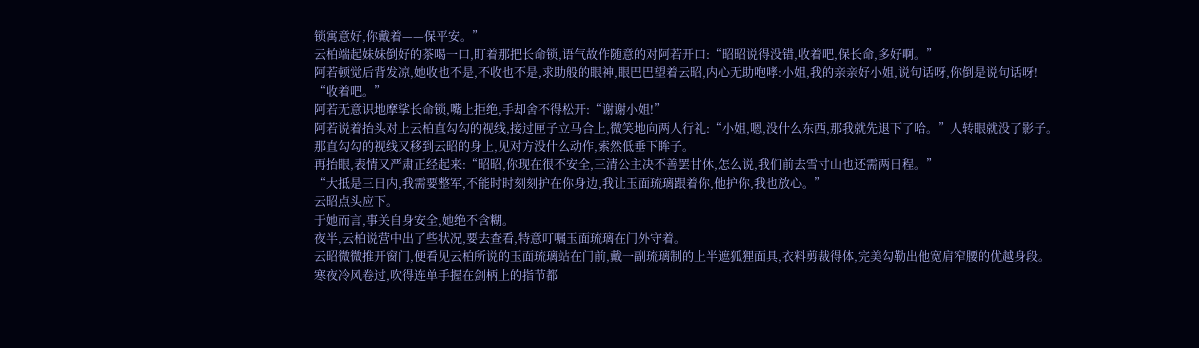锁寓意好,你戴着——保平安。”
云柏端起妹妹倒好的茶喝一口,盯着那把长命锁,语气故作随意的对阿若开口:“昭昭说得没错,收着吧,保长命,多好啊。”
阿若顿觉后背发凉,她收也不是,不收也不是,求助般的眼神,眼巴巴望着云昭,内心无助咆哮:小姐,我的亲亲好小姐,说句话呀,你倒是说句话呀!
“收着吧。”
阿若无意识地摩挲长命锁,嘴上拒绝,手却舍不得松开:“谢谢小姐!”
阿若说着抬头对上云柏直勾勾的视线,接过匣子立马合上,微笑地向两人行礼:“小姐,嗯,没什么东西,那我就先退下了哈。”人转眼就没了影子。
那直勾勾的视线又移到云昭的身上,见对方没什么动作,索然低垂下眸子。
再抬眼,表情又严肃正经起来:“昭昭,你现在很不安全,三清公主决不善罢甘休,怎么说,我们前去雪寸山也还需两日程。”
“大抵是三日内,我需要整军,不能时时刻刻护在你身边,我让玉面琉璃跟着你,他护你,我也放心。”
云昭点头应下。
于她而言,事关自身安全,她绝不含糊。
夜半,云柏说营中出了些状况,要去查看,特意叮嘱玉面琉璃在门外守着。
云昭微微推开窗门,便看见云柏所说的玉面琉璃站在门前,戴一副琉璃制的上半遮狐狸面具,衣料剪裁得体,完美勾勒出他宽肩窄腰的优越身段。
寒夜冷风卷过,吹得连单手握在剑柄上的指节都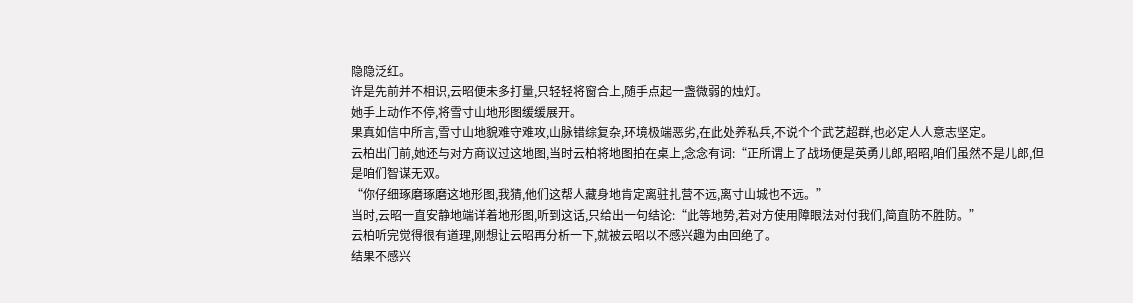隐隐泛红。
许是先前并不相识,云昭便未多打量,只轻轻将窗合上,随手点起一盏微弱的烛灯。
她手上动作不停,将雪寸山地形图缓缓展开。
果真如信中所言,雪寸山地貌难守难攻,山脉错综复杂,环境极端恶劣,在此处养私兵,不说个个武艺超群,也必定人人意志坚定。
云柏出门前,她还与对方商议过这地图,当时云柏将地图拍在桌上,念念有词:“正所谓上了战场便是英勇儿郎,昭昭,咱们虽然不是儿郎,但是咱们智谋无双。
“你仔细琢磨琢磨这地形图,我猜,他们这帮人藏身地肯定离驻扎营不远,离寸山城也不远。”
当时,云昭一直安静地端详着地形图,听到这话,只给出一句结论:“此等地势,若对方使用障眼法对付我们,简直防不胜防。”
云柏听完觉得很有道理,刚想让云昭再分析一下,就被云昭以不感兴趣为由回绝了。
结果不感兴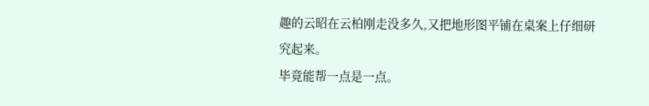趣的云昭在云柏刚走没多久,又把地形图平铺在桌案上仔细研究起来。
毕竟能帮一点是一点。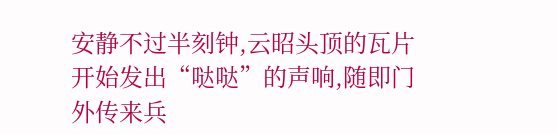安静不过半刻钟,云昭头顶的瓦片开始发出“哒哒”的声响,随即门外传来兵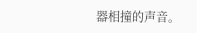器相撞的声音。